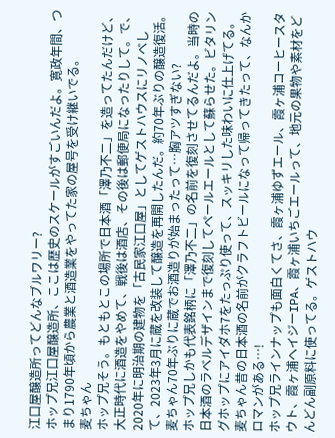江口屋醸造所ってどんなブルワリー?
ホップ兄江口屋醸造所、ここは歴史のスケールがすごいんだよ。寛政年間、つまり1790年頃から農業と酒造業をやってた家の屋号を受け継いでる。
麦ちゃん
ホップ兄そう。もともとこの場所で日本酒「澤乃不二」を造ってたんだけど、大正時代に酒造をやめて、戦後は酒店、その後は郵便局になったりして。で、2020年に明治期の建物を「古民家江口屋」としてゲストハウスにリノベして、2023年3月に蔵を改装して醸造を再開したんだ。約70年ぶりの醸造復活。
麦ちゃん70年ぶりに蔵でお酒造りが始まったって…胸アツすぎない?
ホップ兄しかも代表銘柄に「澤乃不二」の名前を復刻させてるんだよ。当時の日本酒のラベルデザインまで復刻してペールエールとして蘇らせた。ビタリングホップにアイダホ7をたっぷり使って、スッキリした味わいに仕上げてる。
麦ちゃん昔の日本酒の名前がクラフトビールになって帰ってきたって、なんかロマンがある…!
ホップ兄ラインナップも面白くてさ、霞ヶ浦ゆずエール、霞ヶ浦コーヒースタウト、霞ヶ浦ヘイジーIPA、霞ヶ浦いちごエールって、地元の果物や素材をどんどん副原料に使ってる。ゲストハウ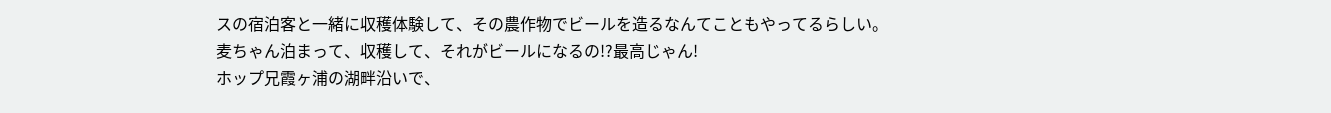スの宿泊客と一緒に収穫体験して、その農作物でビールを造るなんてこともやってるらしい。
麦ちゃん泊まって、収穫して、それがビールになるの!?最高じゃん!
ホップ兄霞ヶ浦の湖畔沿いで、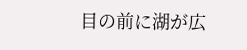目の前に湖が広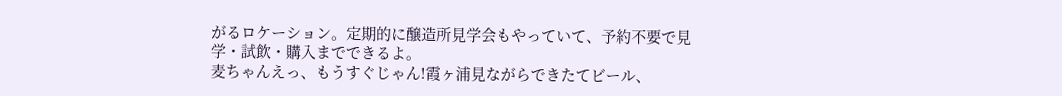がるロケーション。定期的に醸造所見学会もやっていて、予約不要で見学・試飲・購入までできるよ。
麦ちゃんえっ、もうすぐじゃん!霞ヶ浦見ながらできたてビール、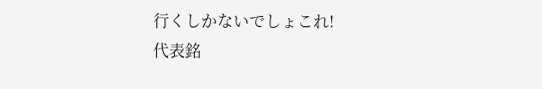行くしかないでしょこれ!
代表銘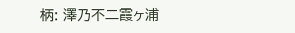柄: 澤乃不二霞ヶ浦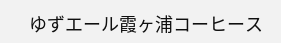ゆずエール霞ヶ浦コーヒース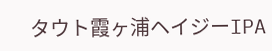タウト霞ヶ浦ヘイジーIPA